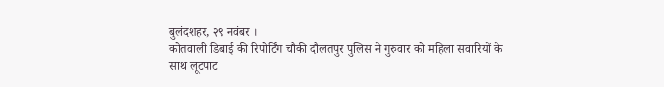बुलंदशहर, २९ नवंबर ।
कोतवाली डिबाई की रिपोर्टिंग चौकी दौलतपुर पुलिस ने गुरुवार को महिला सवारियों के साथ लूटपाट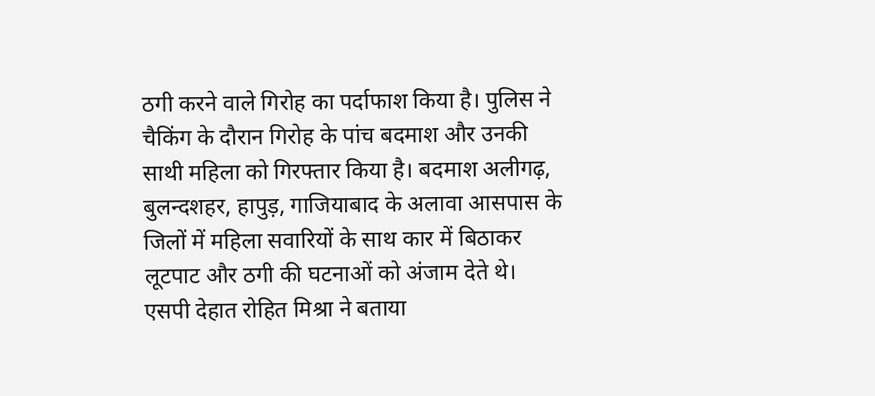ठगी करने वाले गिरोह का पर्दाफाश किया है। पुलिस ने चैकिंग के दौरान गिरोह के पांच बदमाश और उनकी साथी महिला को गिरफ्तार किया है। बदमाश अलीगढ़, बुलन्दशहर, हापुड़, गाजियाबाद के अलावा आसपास के जिलों में महिला सवारियों के साथ कार में बिठाकर लूटपाट और ठगी की घटनाओं को अंजाम देते थे। एसपी देहात रोहित मिश्रा ने बताया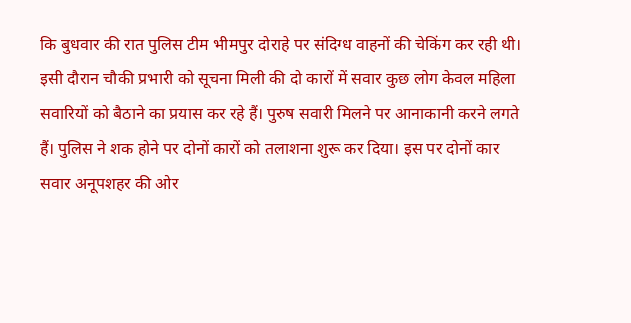कि बुधवार की रात पुलिस टीम भीमपुर दोराहे पर संदिग्ध वाहनों की चेकिंग कर रही थी। इसी दौरान चौकी प्रभारी को सूचना मिली की दो कारों में सवार कुछ लोग केवल महिला सवारियों को बैठाने का प्रयास कर रहे हैं। पुरुष सवारी मिलने पर आनाकानी करने लगते हैं। पुलिस ने शक होने पर दोनों कारों को तलाशना शुरू कर दिया। इस पर दोनों कार सवार अनूपशहर की ओर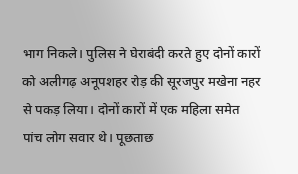भाग निकले। पुलिस ने घेराबंदी करते हुए दोनों कारों को अलीगढ़ अनूपशहर रोड़ की सूरजपुर मखेना नहर से पकड़ लिया। दोनों कारों में एक महिला समेत पांच लोग सवार थे। पूछताछ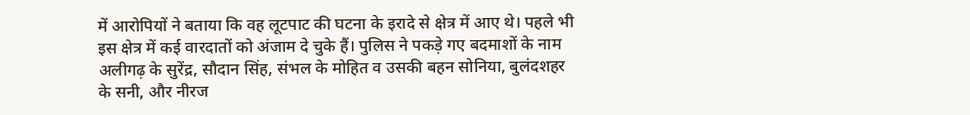में आरोपियों ने बताया कि वह लूटपाट की घटना के इरादे से क्षेत्र में आए थे। पहले भी इस क्षेत्र में कई वारदातों को अंजाम दे चुके हैं। पुलिस ने पकड़े गए बदमाशों के नाम अलीगढ़ के सुरेंद्र, सौदान सिंह, संभल के मोहित व उसकी बहन सोनिया, बुलंदशहर के सनी, और नीरज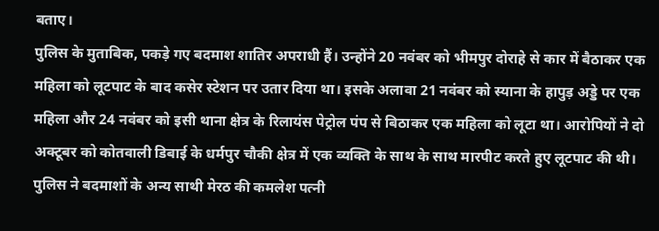बताए।
पुलिस के मुताबिक, पकड़े गए बदमाश शातिर अपराधी हैं। उन्होंने 20 नवंबर को भीमपुर दोराहे से कार में बैठाकर एक महिला को लूटपाट के बाद कसेर स्टेशन पर उतार दिया था। इसके अलावा 21 नवंबर को स्याना के हापुड़ अड्डे पर एक महिला और 24 नवंबर को इसी थाना क्षेत्र के रिलायंस पेट्रोल पंप से बिठाकर एक महिला को लूटा था। आरोपियों ने दो अक्टूबर को कोतवाली डिबाई के धर्मपुर चौकी क्षेत्र में एक व्यक्ति के साथ के साथ मारपीट करते हुए लूटपाट की थी।
पुलिस ने बदमाशों के अन्य साथी मेरठ की कमलेश पत्नी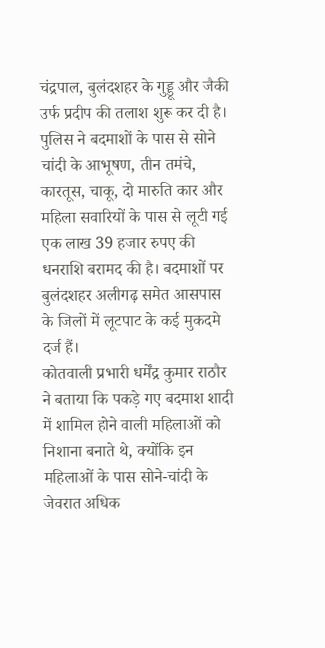चंद्रपाल, बुलंदशहर के गुड्डू और जैकी उर्फ प्रदीप की तलाश शुरू कर दी है। पुलिस ने बदमाशों के पास से सोने चांदी के आभूषण, तीन तमंचे, कारतूस, चाकू, दो मारुति कार और महिला सवारियों के पास से लूटी गई एक लाख 39 हजार रुपए की धनराशि बरामद की है। बदमाशों पर बुलंदशहर अलीगढ़ समेत आसपास के जिलों में लूटपाट के कई मुकदमे दर्ज हैं।
कोतवाली प्रभारी धर्मेंद्र कुमार राठौर ने बताया कि पकड़े गए बदमाश शादी में शामिल होने वाली महिलाओं को निशाना बनाते थे, क्योंकि इन महिलाओं के पास सोने-चांदी के जेवरात अधिक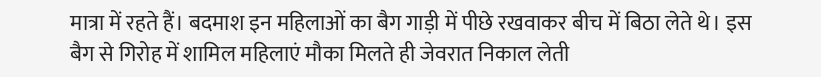मात्रा में रहते हैं। बदमाश इन महिलाओं का बैग गाड़ी में पीछे रखवाकर बीच में बिठा लेते थे। इस बैग से गिरोह में शामिल महिलाएं मौका मिलते ही जेवरात निकाल लेती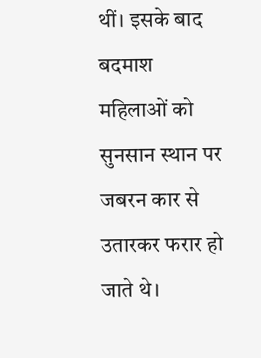थीं। इसके बाद बदमाश महिलाओं को सुनसान स्थान पर जबरन कार से उतारकर फरार हो जाते थे।